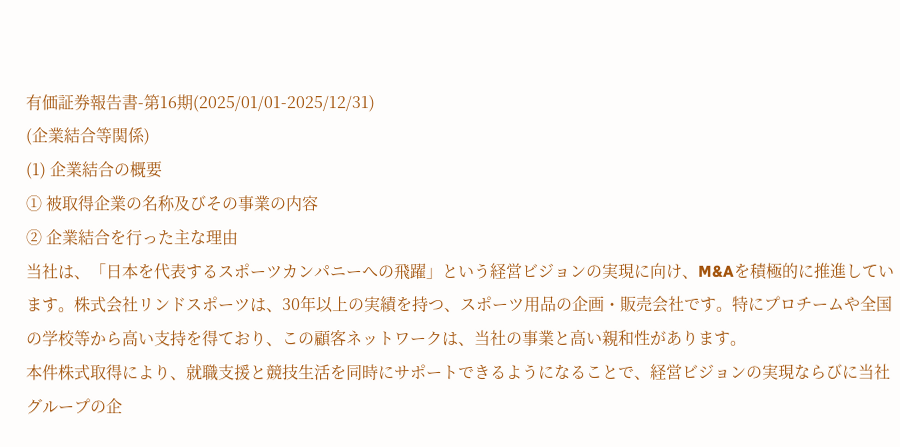有価証券報告書-第16期(2025/01/01-2025/12/31)
(企業結合等関係)
(1) 企業結合の概要
① 被取得企業の名称及びその事業の内容
② 企業結合を行った主な理由
当社は、「日本を代表するスポーツカンパニーへの飛躍」という経営ビジョンの実現に向け、M&Aを積極的に推進しています。株式会社リンドスポーツは、30年以上の実績を持つ、スポーツ用品の企画・販売会社です。特にプロチームや全国の学校等から高い支持を得ており、この顧客ネットワークは、当社の事業と高い親和性があります。
本件株式取得により、就職支援と競技生活を同時にサポートできるようになることで、経営ビジョンの実現ならびに当社グループの企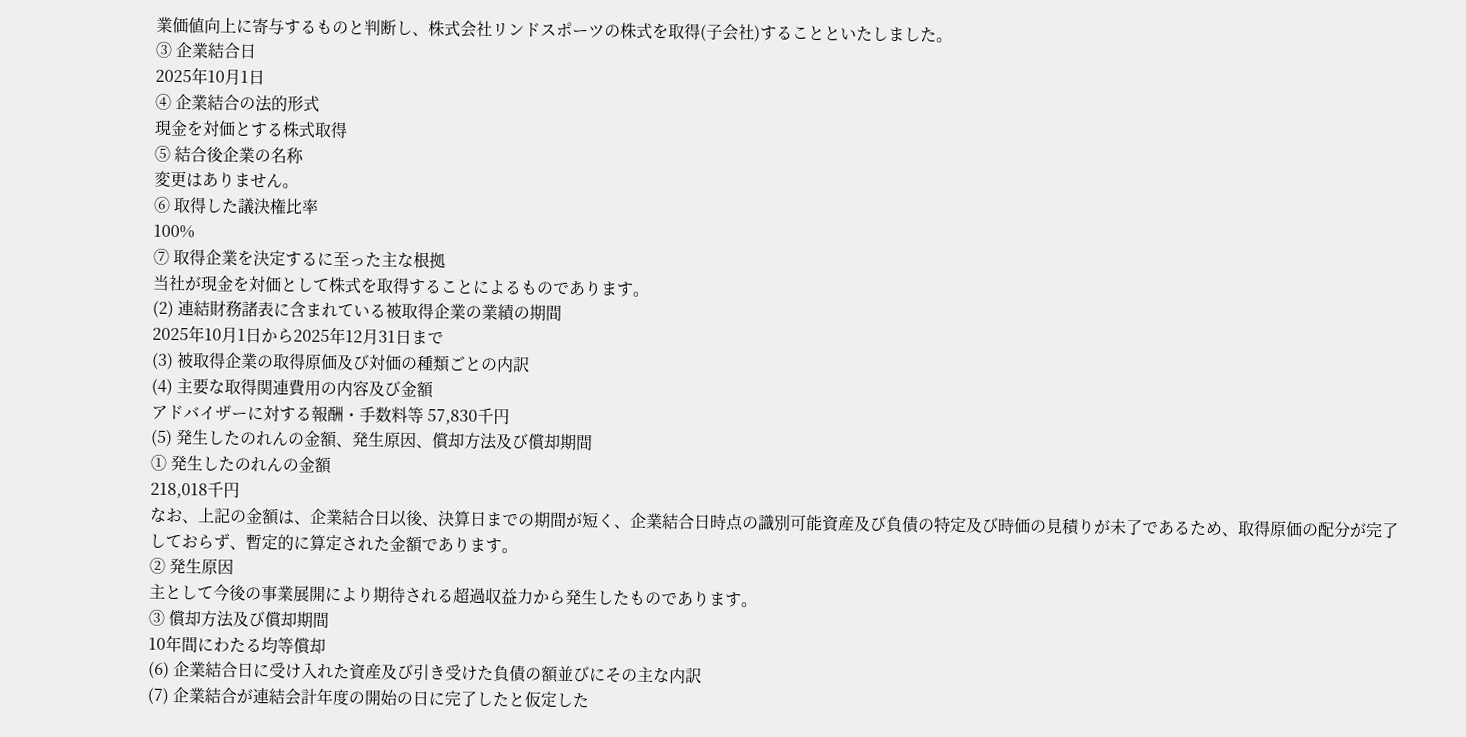業価値向上に寄与するものと判断し、株式会社リンドスポーツの株式を取得(子会社)することといたしました。
③ 企業結合日
2025年10月1日
④ 企業結合の法的形式
現金を対価とする株式取得
⑤ 結合後企業の名称
変更はありません。
⑥ 取得した議決権比率
100%
⑦ 取得企業を決定するに至った主な根拠
当社が現金を対価として株式を取得することによるものであります。
(2) 連結財務諸表に含まれている被取得企業の業績の期間
2025年10月1日から2025年12月31日まで
(3) 被取得企業の取得原価及び対価の種類ごとの内訳
(4) 主要な取得関連費用の内容及び金額
アドバイザーに対する報酬・手数料等 57,830千円
(5) 発生したのれんの金額、発生原因、償却方法及び償却期間
① 発生したのれんの金額
218,018千円
なお、上記の金額は、企業結合日以後、決算日までの期間が短く、企業結合日時点の識別可能資産及び負債の特定及び時価の見積りが未了であるため、取得原価の配分が完了しておらず、暫定的に算定された金額であります。
② 発生原因
主として今後の事業展開により期待される超過収益力から発生したものであります。
③ 償却方法及び償却期間
10年間にわたる均等償却
(6) 企業結合日に受け入れた資産及び引き受けた負債の額並びにその主な内訳
(7) 企業結合が連結会計年度の開始の日に完了したと仮定した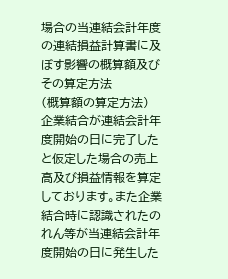場合の当連結会計年度の連結損益計算書に及ぼす影響の概算額及びその算定方法
(概算額の算定方法)
企業結合が連結会計年度開始の日に完了したと仮定した場合の売上高及び損益情報を算定しております。また企業結合時に認識されたのれん等が当連結会計年度開始の日に発生した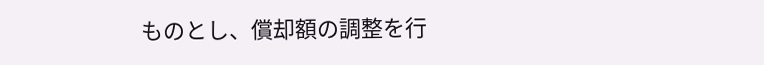ものとし、償却額の調整を行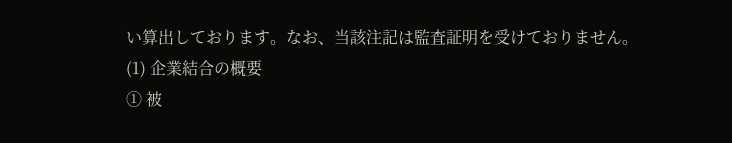い算出しております。なお、当該注記は監査証明を受けておりません。
(1) 企業結合の概要
① 被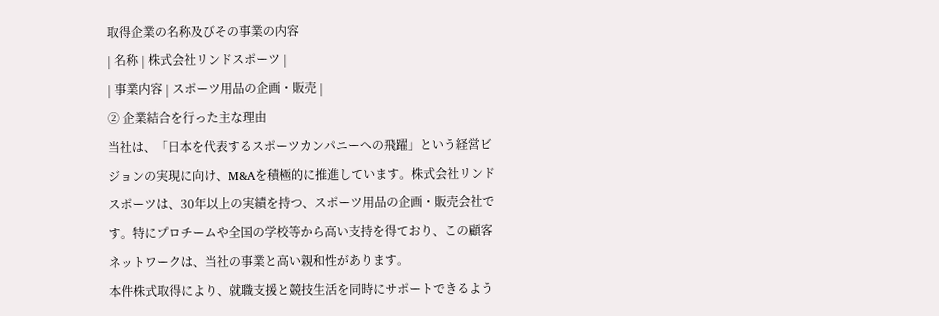取得企業の名称及びその事業の内容
| 名称 | 株式会社リンドスポーツ |
| 事業内容 | スポーツ用品の企画・販売 |
② 企業結合を行った主な理由
当社は、「日本を代表するスポーツカンパニーへの飛躍」という経営ビジョンの実現に向け、M&Aを積極的に推進しています。株式会社リンドスポーツは、30年以上の実績を持つ、スポーツ用品の企画・販売会社です。特にプロチームや全国の学校等から高い支持を得ており、この顧客ネットワークは、当社の事業と高い親和性があります。
本件株式取得により、就職支援と競技生活を同時にサポートできるよう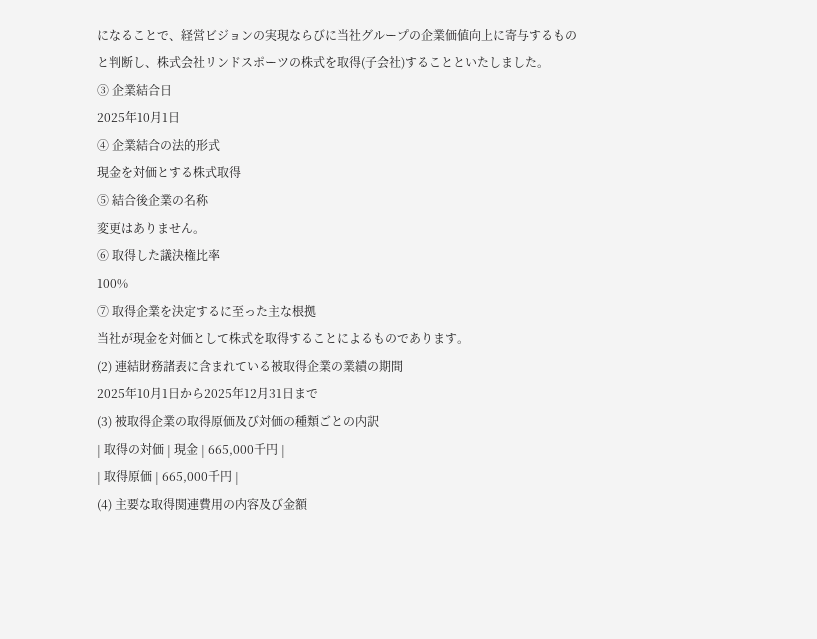になることで、経営ビジョンの実現ならびに当社グループの企業価値向上に寄与するものと判断し、株式会社リンドスポーツの株式を取得(子会社)することといたしました。
③ 企業結合日
2025年10月1日
④ 企業結合の法的形式
現金を対価とする株式取得
⑤ 結合後企業の名称
変更はありません。
⑥ 取得した議決権比率
100%
⑦ 取得企業を決定するに至った主な根拠
当社が現金を対価として株式を取得することによるものであります。
(2) 連結財務諸表に含まれている被取得企業の業績の期間
2025年10月1日から2025年12月31日まで
(3) 被取得企業の取得原価及び対価の種類ごとの内訳
| 取得の対価 | 現金 | 665,000千円 |
| 取得原価 | 665,000千円 |
(4) 主要な取得関連費用の内容及び金額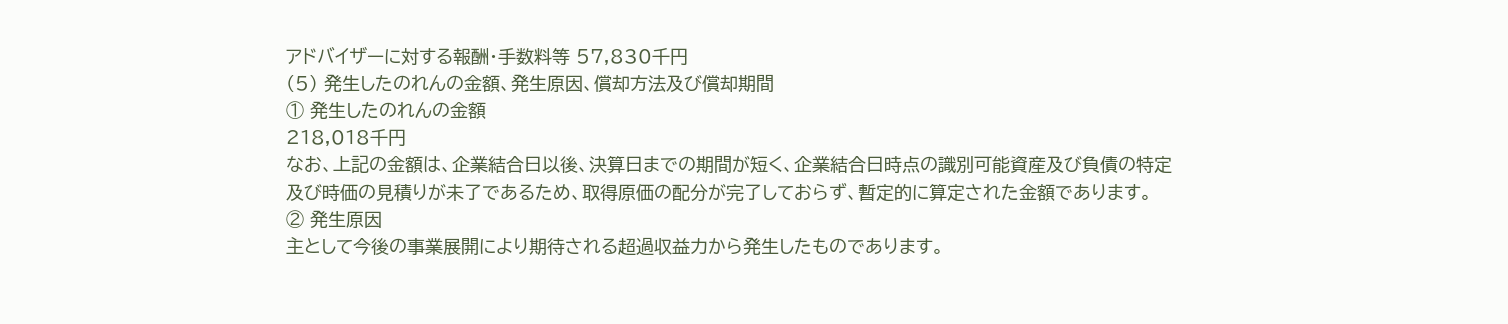アドバイザーに対する報酬・手数料等 57,830千円
(5) 発生したのれんの金額、発生原因、償却方法及び償却期間
① 発生したのれんの金額
218,018千円
なお、上記の金額は、企業結合日以後、決算日までの期間が短く、企業結合日時点の識別可能資産及び負債の特定及び時価の見積りが未了であるため、取得原価の配分が完了しておらず、暫定的に算定された金額であります。
② 発生原因
主として今後の事業展開により期待される超過収益力から発生したものであります。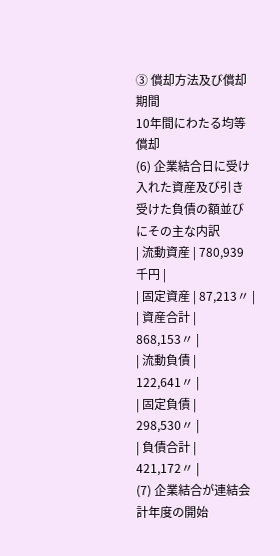③ 償却方法及び償却期間
10年間にわたる均等償却
(6) 企業結合日に受け入れた資産及び引き受けた負債の額並びにその主な内訳
| 流動資産 | 780,939千円 |
| 固定資産 | 87,213〃 |
| 資産合計 | 868,153〃 |
| 流動負債 | 122,641〃 |
| 固定負債 | 298,530〃 |
| 負債合計 | 421,172〃 |
(7) 企業結合が連結会計年度の開始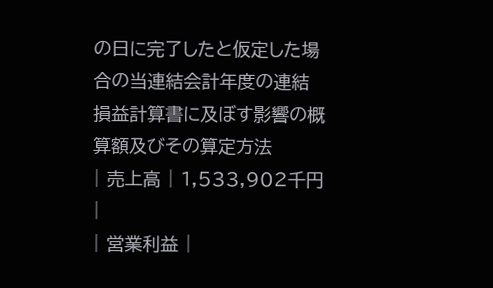の日に完了したと仮定した場合の当連結会計年度の連結損益計算書に及ぼす影響の概算額及びその算定方法
| 売上高 | 1,533,902千円 |
| 営業利益 |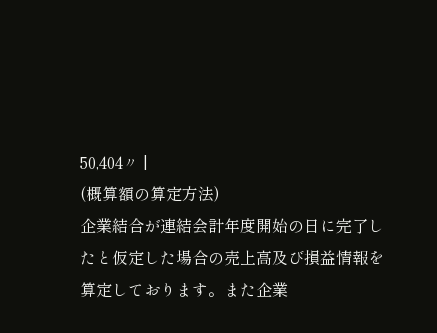50,404〃 |
(概算額の算定方法)
企業結合が連結会計年度開始の日に完了したと仮定した場合の売上高及び損益情報を算定しております。また企業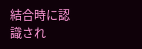結合時に認識され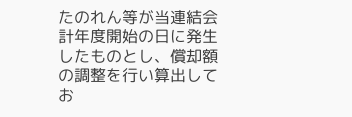たのれん等が当連結会計年度開始の日に発生したものとし、償却額の調整を行い算出してお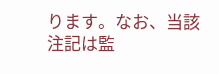ります。なお、当該注記は監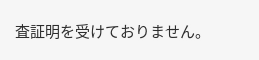査証明を受けておりません。